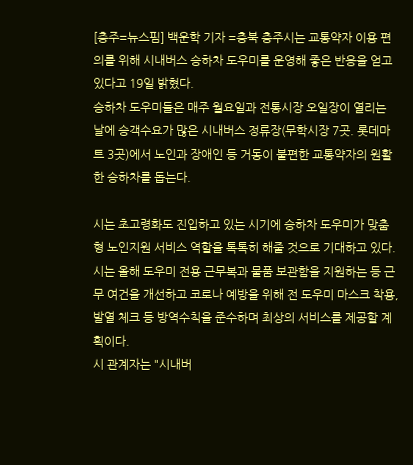[충주=뉴스핌] 백운학 기자 =충북 충주시는 교통약자 이용 편의를 위해 시내버스 승하차 도우미를 운영해 좋은 반응을 얻고 있다고 19일 밝혔다.
승하차 도우미들은 매주 월요일과 전통시장 오일장이 열리는 날에 승객수요가 많은 시내버스 정류장(무학시장 7곳. 롯데마트 3곳)에서 노인과 장애인 등 거동이 불편한 교통약자의 원활한 승하차를 돕는다.

시는 초고령화도 진입하고 있는 시기에 승하차 도우미가 맞춤형 노인지원 서비스 역할을 톡톡히 해줄 것으로 기대하고 있다.
시는 올해 도우미 전용 근무복과 물품 보관함을 지원하는 등 근무 여건을 개선하고 코로나 예방을 위해 전 도우미 마스크 착용, 발열 체크 등 방역수칙을 준수하며 최상의 서비스를 제공할 계획이다.
시 관계자는 "시내버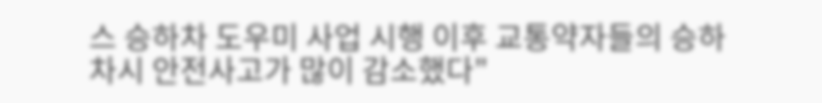스 승하차 도우미 사업 시행 이후 교통약자들의 승하차시 안전사고가 많이 감소했다"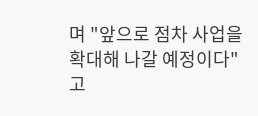며 "앞으로 점차 사업을 확대해 나갈 예정이다"고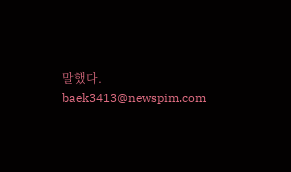말했다.
baek3413@newspim.com